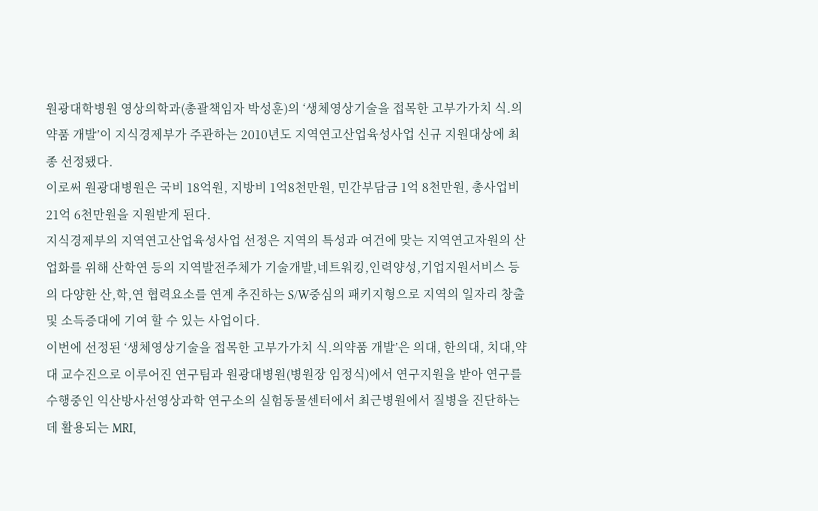원광대학병원 영상의학과(총괄책임자 박성훈)의 ‘생체영상기술을 접목한 고부가가치 식.의약품 개발’이 지식경제부가 주관하는 2010년도 지역연고산업육성사업 신규 지원대상에 최종 선정됐다.
이로써 원광대병원은 국비 18억원, 지방비 1억8천만원, 민간부담금 1억 8천만원, 총사업비 21억 6천만원을 지원받게 된다.
지식경제부의 지역연고산업육성사업 선정은 지역의 특성과 여건에 맞는 지역연고자원의 산업화를 위해 산학연 등의 지역발전주체가 기술개발,네트워킹,인력양성,기업지원서비스 등의 다양한 산,학,연 협력요소를 연계 추진하는 S/W중심의 패키지형으로 지역의 일자리 창출 및 소득증대에 기여 할 수 있는 사업이다.
이번에 선정된 ‘생체영상기술을 접목한 고부가가치 식.의약품 개발’은 의대, 한의대, 치대,약대 교수진으로 이루어진 연구팀과 원광대병원(병원장 임정식)에서 연구지원을 받아 연구를 수행중인 익산방사선영상과학 연구소의 실험동물센터에서 최근병원에서 질병을 진단하는데 활용되는 MRI,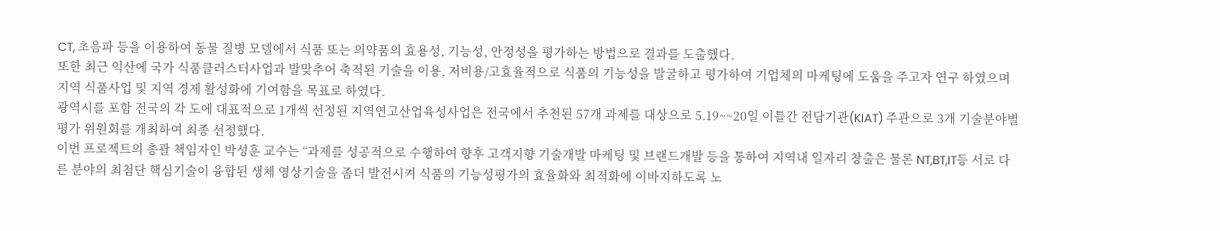CT, 초음파 등을 이용하여 동물 질병 모델에서 식품 또는 의약품의 효용성, 기능성, 안정성을 평가하는 방법으로 결과를 도출했다.
또한 최근 익산에 국가 식품클러스터사업과 발맞추어 축적된 기술을 이용, 저비용/고효율적으로 식품의 기능성을 발굴하고 평가하여 기업체의 마케팅에 도움을 주고자 연구 하였으며 지역 식품사업 및 지역 경제 활성화에 기여함을 목표로 하였다.
광역시를 포함 전국의 각 도에 대표적으로 1개씩 선정된 지역연고산업육성사업은 전국에서 추천된 57개 과제를 대상으로 5.19~~20일 이틀간 전담기관(KIAT) 주관으로 3개 기술분야별 평가 위원회를 개최하여 최종 선정했다.
이번 프로젝트의 총괄 책임자인 박성훈 교수는 “과제를 성공적으로 수행하여 향후 고객지향 기술개발 마케팅 및 브랜드개발 등을 통하여 지역내 일자리 창출은 물론 NT,BT,IT등 서로 다른 분야의 최첨단 핵심기술이 융합된 생체 영상기술을 좀더 발전시켜 식품의 기능성평가의 효율화와 최적화에 이바지하도록 노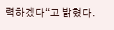력하겠다“고 밝혔다.